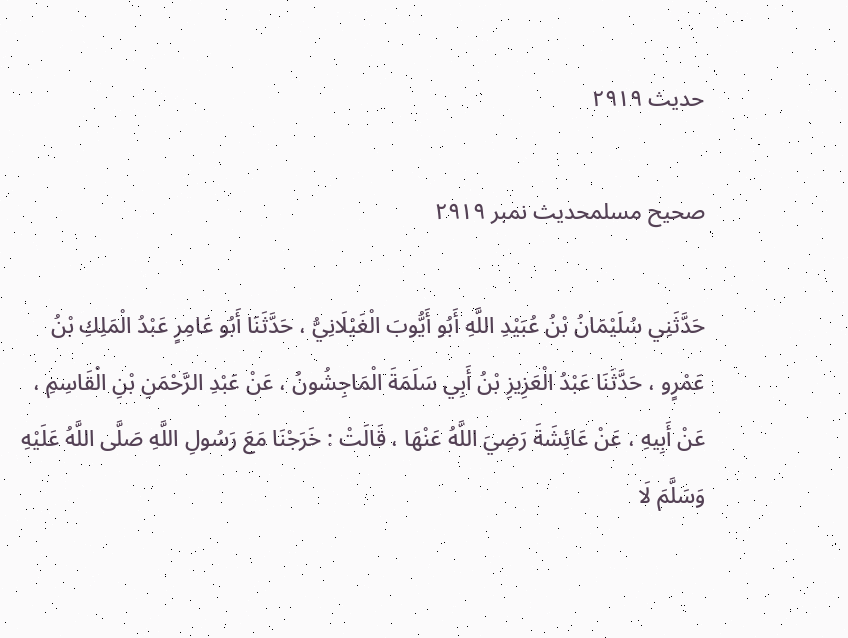حدیث ۲۹۱۹

صحیح مسلمحدیث نمبر ۲۹۱۹

حَدَّثَنِي سُلَيْمَانُ بْنُ عُبَيْدِ اللَّهِ أَبُو أَيُّوبَ الْغَيْلَانِيُّ ، حَدَّثَنَا أَبُو عَامِرٍ عَبْدُ الْمَلِكِ بْنُ عَمْرٍو ، حَدَّثَنَا عَبْدُ الْعَزِيزِ بْنُ أَبِي سَلَمَةَ الْمَاجِشُونُ ، عَنْ عَبْدِ الرَّحْمَنِ بْنِ الْقَاسِمِ ، عَنْ أَبِيهِ ، عَنْ عَائِشَةَ رَضِيَ اللَّهُ عَنْهَا ، قَالَتْ : خَرَجْنَا مَعَ رَسُولِ اللَّهِ صَلَّى اللَّهُ عَلَيْهِ وَسَلَّمَ لَا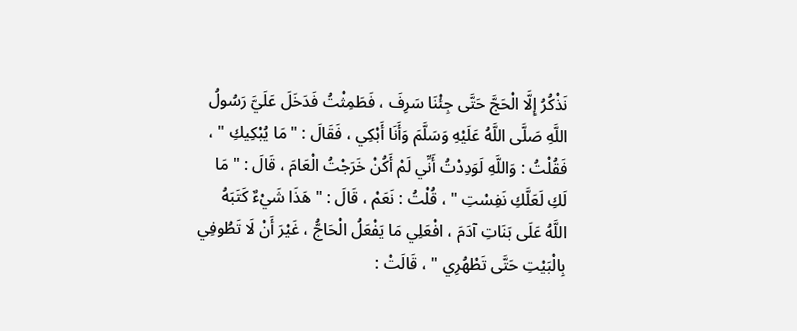نَذْكُرُ إِلَّا الْحَجَّ حَتَّى جِئْنَا سَرِفَ ، فَطَمِثْتُ فَدَخَلَ عَلَيَّ رَسُولُ اللَّهِ صَلَّى اللَّهُ عَلَيْهِ وَسَلَّمَ وَأَنَا أَبْكِي ، فَقَالَ : " مَا يُبْكِيكِ " ، فَقُلْتُ : وَاللَّهِ لَوَدِدْتُ أَنِّي لَمْ أَكُنْ خَرَجْتُ الْعَامَ ، قَالَ : " مَا لَكِ لَعَلَّكِ نَفِسْتِ " ، قُلْتُ : نَعَمْ ، قَالَ : " هَذَا شَيْءٌ كَتَبَهُ اللَّهُ عَلَى بَنَاتِ آدَمَ ، افْعَلِي مَا يَفْعَلُ الْحَاجُّ ، غَيْرَ أَنْ لَا تَطُوفِي بِالْبَيْتِ حَتَّى تَطْهُرِي " ، قَالَتْ :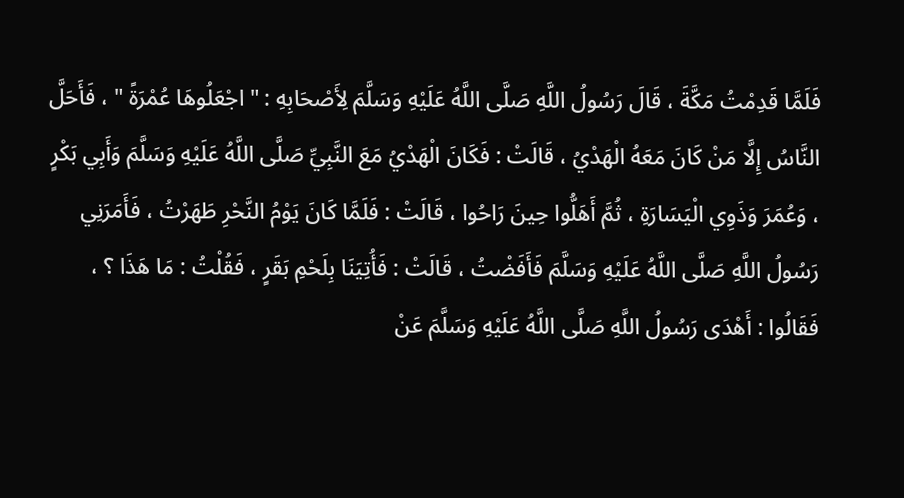فَلَمَّا قَدِمْتُ مَكَّةَ ، قَالَ رَسُولُ اللَّهِ صَلَّى اللَّهُ عَلَيْهِ وَسَلَّمَ لِأَصْحَابِهِ : " اجْعَلُوهَا عُمْرَةً " ، فَأَحَلَّ النَّاسُ إِلَّا مَنْ كَانَ مَعَهُ الْهَدْيُ ، قَالَتْ : فَكَانَ الْهَدْيُ مَعَ النَّبِيِّ صَلَّى اللَّهُ عَلَيْهِ وَسَلَّمَ وَأَبِي بَكْرٍ ، وَعُمَرَ وَذَوِي الْيَسَارَةِ ، ثُمَّ أَهَلُّوا حِينَ رَاحُوا ، قَالَتْ : فَلَمَّا كَانَ يَوْمُ النَّحْرِ طَهَرْتُ ، فَأَمَرَنِي رَسُولُ اللَّهِ صَلَّى اللَّهُ عَلَيْهِ وَسَلَّمَ فَأَفَضْتُ ، قَالَتْ : فَأُتِيَنَا بِلَحْمِ بَقَرٍ ، فَقُلْتُ : مَا هَذَا ؟ ، فَقَالُوا : أَهْدَى رَسُولُ اللَّهِ صَلَّى اللَّهُ عَلَيْهِ وَسَلَّمَ عَنْ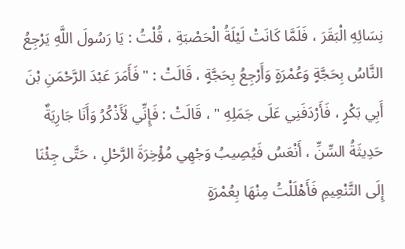نِسَائِهِ الْبَقَرَ ، فَلَمَّا كَانَتْ لَيْلَةُ الْحَصْبَةِ ، قُلْتُ : يَا رَسُولَ اللَّهِ يَرْجِعُ النَّاسُ بِحَجَّةٍ وَعُمْرَةٍ وَأَرْجِعُ بِحَجَّةٍ ، قَالَتْ : " فَأَمَرَ عَبْدَ الرَّحْمَنِ بْنَ أَبِي بَكْرٍ ، فَأَرْدَفَنِي عَلَى جَمَلِهِ " ، قَالَتْ : فَإِنِّي لَأَذْكُرُ وَأَنَا جَارِيَةٌ حَدِيثَةُ السِّنِّ ، أَنْعَسُ فَيُصِيبُ وَجْهِي مُؤْخِرَةَ الرَّحْلِ ، حَتَّى جِئْنَا إِلَى التَّنْعِيمِ فَأَهْلَلْتُ مِنْهَا بِعُمْرَةٍ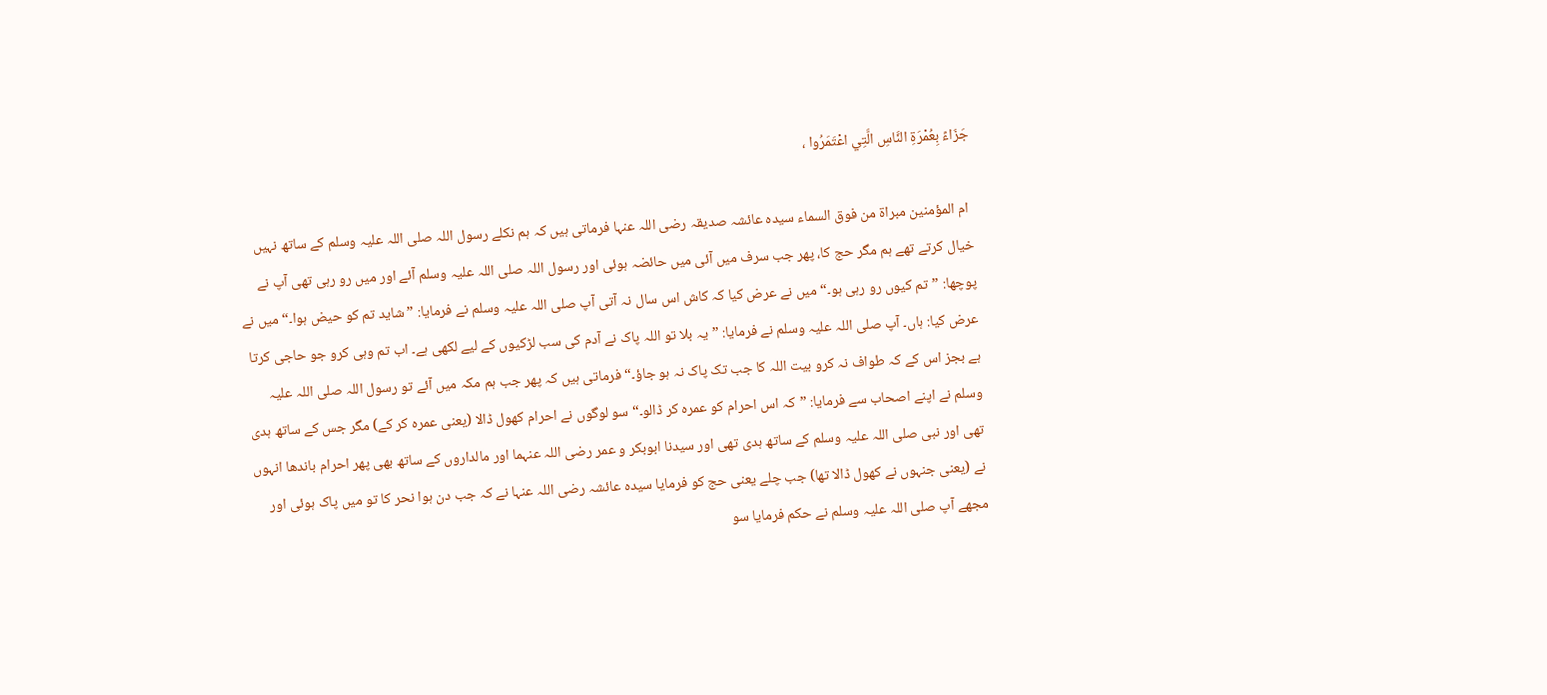جَزَاءً بِعُمْرَةِ النَّاسِ الَّتِي اعْتَمَرُوا ،

 ام المؤمنین مبراۃ من فوق السماء سیدہ عائشہ صدیقہ رضی اللہ عنہا فرماتی ہیں کہ ہم نکلے رسول اللہ صلی اللہ علیہ وسلم کے ساتھ نہیں خیال کرتے تھے ہم مگر حج کا، پھر جب سرف میں آئی میں حائضہ ہوئی اور رسول اللہ صلی اللہ علیہ وسلم آئے اور میں رو رہی تھی آپ نے پوچھا: ”تم کیوں رو رہی ہو۔“ میں نے عرض کیا کہ کاش اس سال نہ آتی آپ صلی اللہ علیہ وسلم نے فرمایا: ”شاید تم کو حیض ہوا۔“ میں نے عرض کیا: ہاں۔ آپ صلی اللہ علیہ وسلم نے فرمایا: ”یہ بلا تو اللہ پاک نے آدم کی سب لڑکیوں کے لیے لکھی ہے۔ اب تم وہی کرو جو حاجی کرتا ہے بجز اس کے کہ طواف نہ کرو بیت اللہ کا جب تک پاک نہ ہو جاؤ۔“ فرماتی ہیں کہ پھر جب ہم مکہ میں آئے تو رسول اللہ صلی اللہ علیہ وسلم نے اپنے اصحاب سے فرمایا: ”کہ اس احرام کو عمرہ کر ڈالو۔“ سو لوگوں نے احرام کھول ڈالا (یعنی عمرہ کر کے) مگر جس کے ساتھ ہدی تھی اور نبی صلی اللہ علیہ وسلم کے ساتھ ہدی تھی اور سیدنا ابوبکر و عمر رضی اللہ عنہما اور مالداروں کے ساتھ بھی پھر احرام باندھا انہوں نے (یعنی جنہوں نے کھول ڈالا تھا) جب چلے یعنی حج کو فرمایا سيده عائشہ رضی اللہ عنہا نے کہ جب دن ہوا نحر کا تو میں پاک ہوئی اور مجھے آپ صلی اللہ علیہ وسلم نے حکم فرمایا سو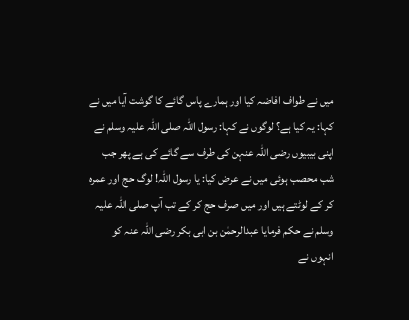میں نے طواف افاضہ کیا اور ہمارے پاس گائے کا گوشت آیا میں نے کہا: یہ کیا ہے؟ لوگوں نے کہا: رسول اللہ صلی اللہ علیہ وسلم نے اپنی بیبیوں رضی اللہ عنہن کی طرف سے گائے کی ہے پھر جب شب محصب ہوئی میں نے عرض کیا: یا رسول اللہ! لوگ حج اور عمرہ کر کے لوٹتے ہیں اور میں صرف حج کر کے تب آپ صلی اللہ علیہ وسلم نے حکم فرمایا عبدالرحمٰن بن ابی بکر رضی اللہ عنہ کو انہوں نے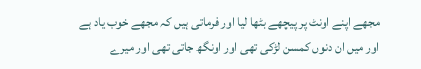مجھے اپنے اونٹ پر پیچھے بٹھا لیا اور فرماتی ہیں کہ مجھے خوب یاد ہے اور میں ان دنوں کمسن لڑکی تھی اور اونگھ جاتی تھی اور میرے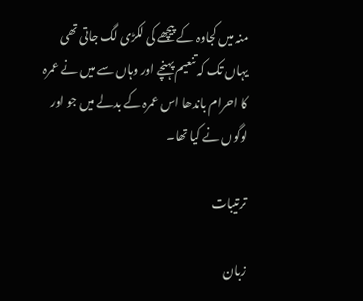منہ میں کجاوہ کے پیچھے کی لکڑی لگ جاتی تھی یہاں تک کہ تنعیم پہنچے اور وہاں سے میں نے عمرہ کا احرام باندھا اس عمرہ کے بدلے میں جو اور لوگوں نے کیا تھا۔

ترتیبات

زبان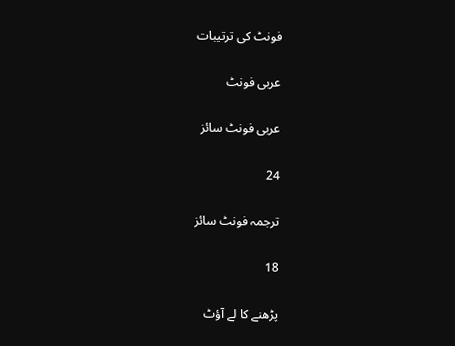فونٹ کی ترتیبات

عربی فونٹ

عربی فونٹ سائز

24

ترجمہ فونٹ سائز

18

پڑھنے کا لے آؤٹ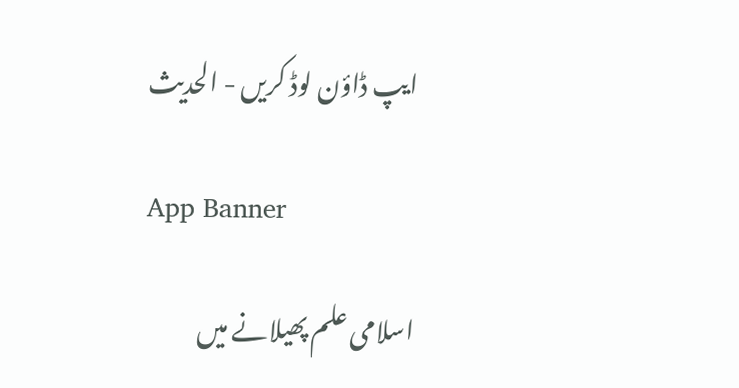ایپ ڈاؤن لوڈ کریں - الحدیث

App Banner

اسلامی علم پھیلانے میں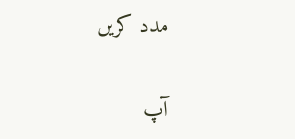مدد کریں

آپ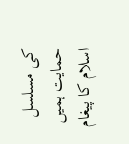کی مسلسل حمایت ہمیں اسلام کا پیغام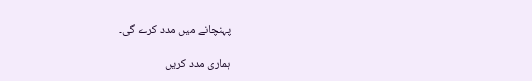پہنچانے میں مدد کرے گی۔

ہماری مدد کریں